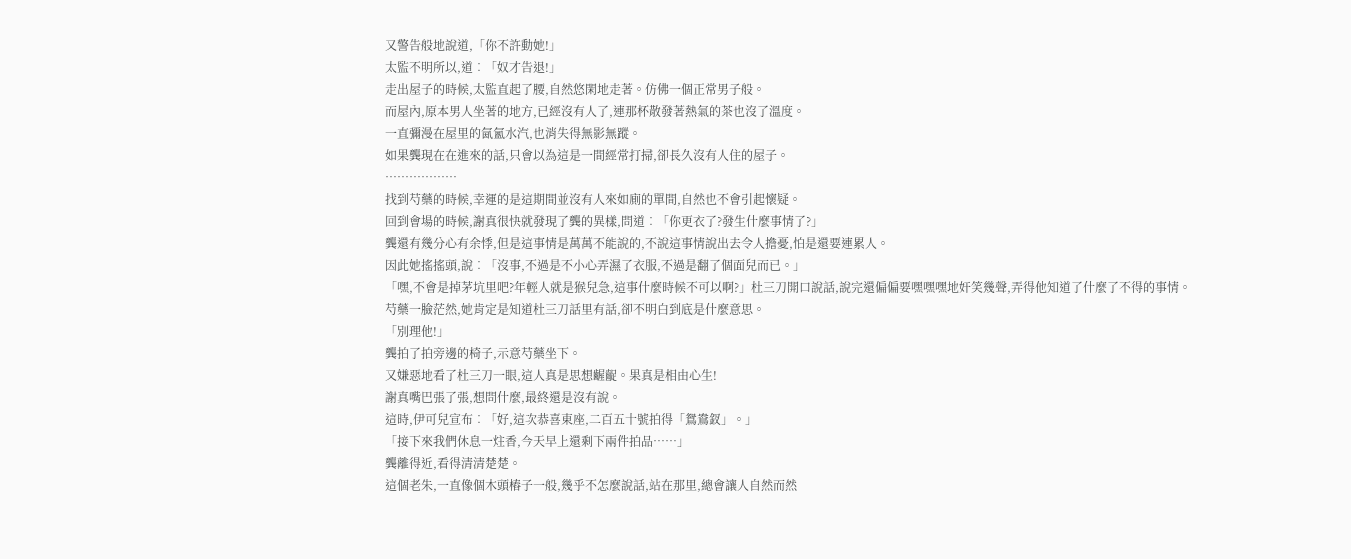又警告般地說道,「你不許動她!」
太監不明所以,道︰「奴才告退!」
走出屋子的時候,太監直起了腰,自然悠閑地走著。仿佛一個正常男子般。
而屋內,原本男人坐著的地方,已經沒有人了,連那杯散發著熱氣的茶也沒了溫度。
一直彌漫在屋里的氤氳水汽,也消失得無影無蹤。
如果龔現在在進來的話,只會以為這是一間經常打掃,卻長久沒有人住的屋子。
………………
找到芍藥的時候,幸運的是這期間並沒有人來如廁的單間,自然也不會引起懷疑。
回到會場的時候,謝真很快就發現了龔的異樣,問道︰「你更衣了?發生什麼事情了?」
龔還有幾分心有余悸,但是這事情是萬萬不能說的,不說這事情說出去令人擔憂,怕是還要連累人。
因此她搖搖頭,說︰「沒事,不過是不小心弄濕了衣服,不過是翻了個面兒而已。」
「嘿,不會是掉茅坑里吧?年輕人就是猴兒急,這事什麼時候不可以啊?」杜三刀開口說話,說完還偏偏要嘿嘿嘿地奸笑幾聲,弄得他知道了什麼了不得的事情。
芍藥一臉茫然,她肯定是知道杜三刀話里有話,卻不明白到底是什麼意思。
「別理他!」
龔拍了拍旁邊的椅子,示意芍藥坐下。
又嫌惡地看了杜三刀一眼,這人真是思想齷齪。果真是相由心生!
謝真嘴巴張了張,想問什麼,最終還是沒有說。
這時,伊可兒宣布︰「好,這次恭喜東座,二百五十號拍得「鴛鴦釵」。」
「接下來我們休息一炷香,今天早上還剩下兩件拍品……」
龔離得近,看得清清楚楚。
這個老朱,一直像個木頭樁子一般,幾乎不怎麼說話,站在那里,總會讓人自然而然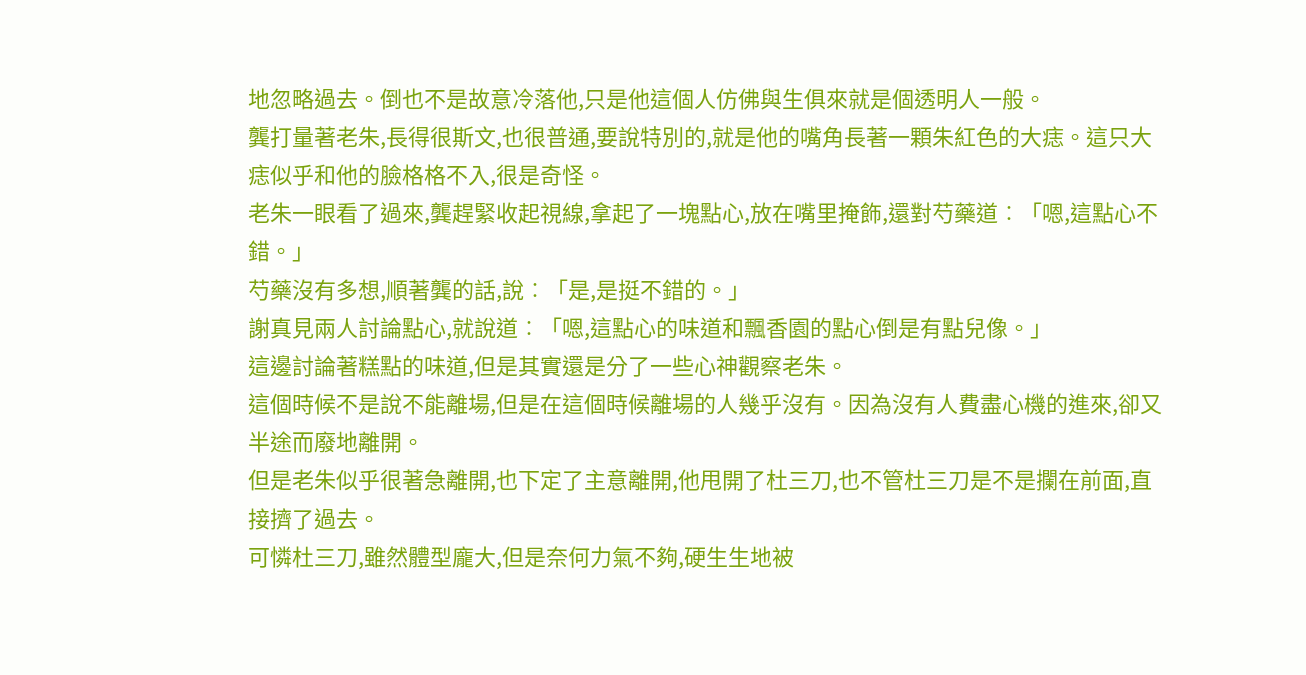地忽略過去。倒也不是故意冷落他,只是他這個人仿佛與生俱來就是個透明人一般。
龔打量著老朱,長得很斯文,也很普通,要說特別的,就是他的嘴角長著一顆朱紅色的大痣。這只大痣似乎和他的臉格格不入,很是奇怪。
老朱一眼看了過來,龔趕緊收起視線,拿起了一塊點心,放在嘴里掩飾,還對芍藥道︰「嗯,這點心不錯。」
芍藥沒有多想,順著龔的話,說︰「是,是挺不錯的。」
謝真見兩人討論點心,就說道︰「嗯,這點心的味道和飄香園的點心倒是有點兒像。」
這邊討論著糕點的味道,但是其實還是分了一些心神觀察老朱。
這個時候不是說不能離場,但是在這個時候離場的人幾乎沒有。因為沒有人費盡心機的進來,卻又半途而廢地離開。
但是老朱似乎很著急離開,也下定了主意離開,他甩開了杜三刀,也不管杜三刀是不是攔在前面,直接擠了過去。
可憐杜三刀,雖然體型龐大,但是奈何力氣不夠,硬生生地被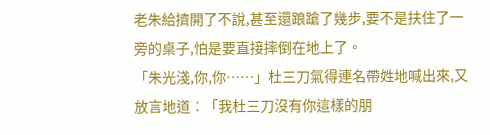老朱給擠開了不說,甚至還踉蹌了幾步,要不是扶住了一旁的桌子,怕是要直接摔倒在地上了。
「朱光淺,你,你……」杜三刀氣得連名帶姓地喊出來,又放言地道︰「我杜三刀沒有你這樣的朋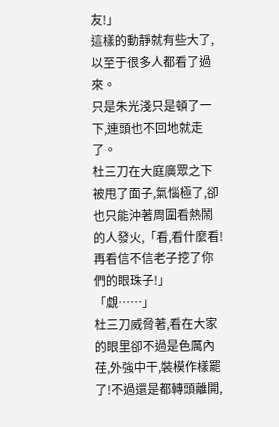友!」
這樣的動靜就有些大了,以至于很多人都看了過來。
只是朱光淺只是頓了一下,連頭也不回地就走了。
杜三刀在大庭廣眾之下被甩了面子,氣惱極了,卻也只能沖著周圍看熱鬧的人發火,「看,看什麼看!再看信不信老子挖了你們的眼珠子!」
「覷……」
杜三刀威脅著,看在大家的眼里卻不過是色厲內荏,外強中干,裝模作樣罷了!不過還是都轉頭離開,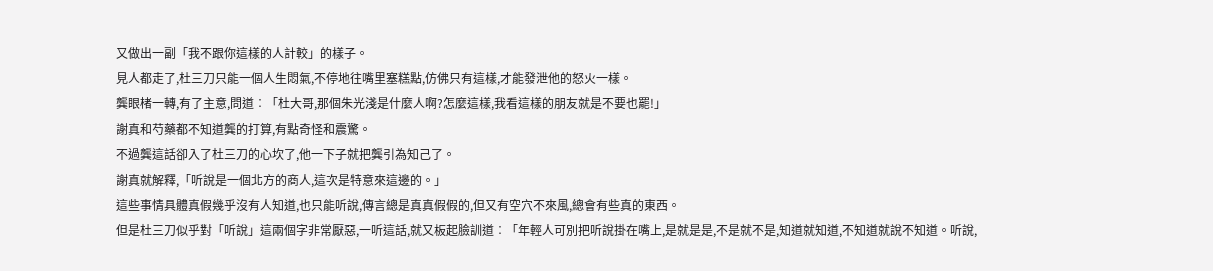又做出一副「我不跟你這樣的人計較」的樣子。
見人都走了,杜三刀只能一個人生悶氣,不停地往嘴里塞糕點,仿佛只有這樣,才能發泄他的怒火一樣。
龔眼楮一轉,有了主意,問道︰「杜大哥,那個朱光淺是什麼人啊?怎麼這樣,我看這樣的朋友就是不要也罷!」
謝真和芍藥都不知道龔的打算,有點奇怪和震驚。
不過龔這話卻入了杜三刀的心坎了,他一下子就把龔引為知己了。
謝真就解釋,「听說是一個北方的商人,這次是特意來這邊的。」
這些事情具體真假幾乎沒有人知道,也只能听說,傳言總是真真假假的,但又有空穴不來風,總會有些真的東西。
但是杜三刀似乎對「听說」這兩個字非常厭惡,一听這話,就又板起臉訓道︰「年輕人可別把听說掛在嘴上,是就是是,不是就不是,知道就知道,不知道就說不知道。听說,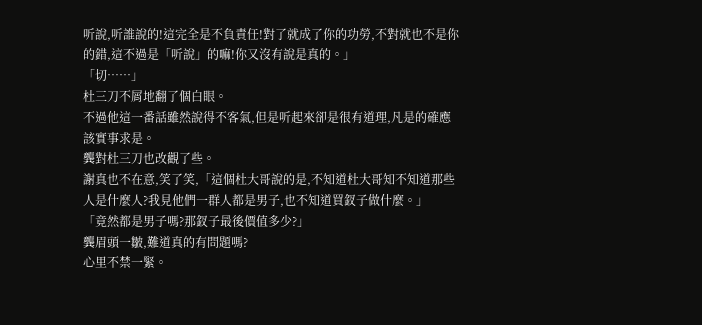听說,听誰說的!這完全是不負責任!對了就成了你的功勞,不對就也不是你的錯,這不過是「听說」的嘛!你又沒有說是真的。」
「切……」
杜三刀不屑地翻了個白眼。
不過他這一番話雖然說得不客氣,但是听起來卻是很有道理,凡是的確應該實事求是。
龔對杜三刀也改觀了些。
謝真也不在意,笑了笑,「這個杜大哥說的是,不知道杜大哥知不知道那些人是什麼人?我見他們一群人都是男子,也不知道買釵子做什麼。」
「竟然都是男子嗎?那釵子最後價值多少?」
龔眉頭一皺,難道真的有問題嗎?
心里不禁一緊。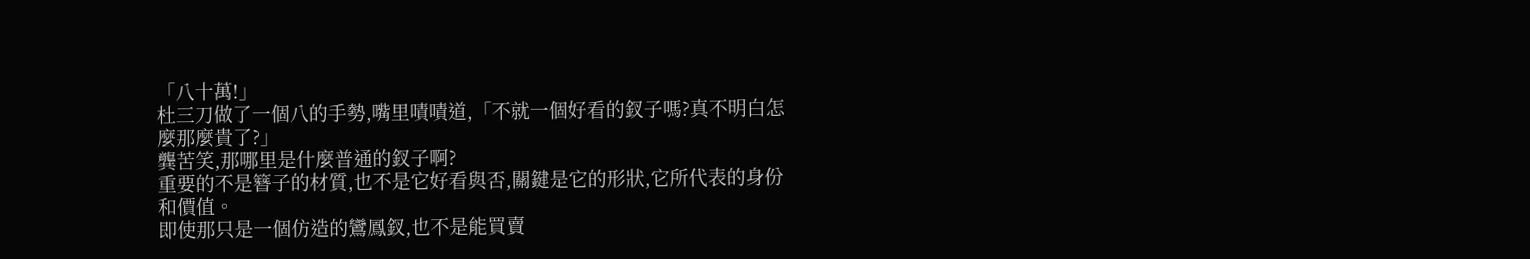「八十萬!」
杜三刀做了一個八的手勢,嘴里嘖嘖道,「不就一個好看的釵子嗎?真不明白怎麼那麼貴了?」
龔苦笑,那哪里是什麼普通的釵子啊?
重要的不是簪子的材質,也不是它好看與否,關鍵是它的形狀,它所代表的身份和價值。
即使那只是一個仿造的鸞鳳釵,也不是能買賣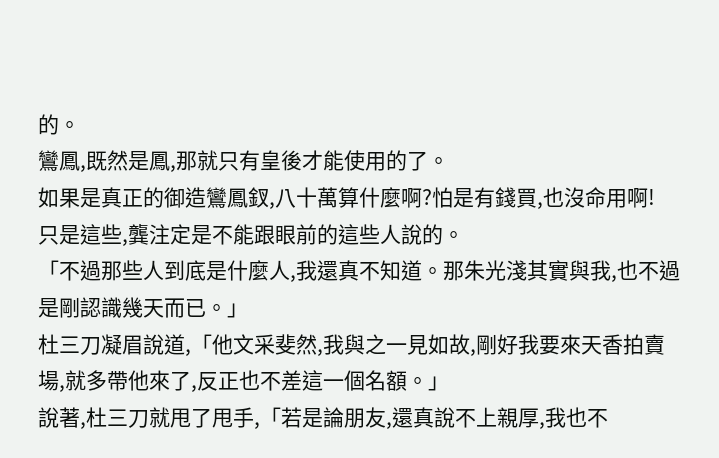的。
鸞鳳,既然是鳳,那就只有皇後才能使用的了。
如果是真正的御造鸞鳳釵,八十萬算什麼啊?怕是有錢買,也沒命用啊!
只是這些,龔注定是不能跟眼前的這些人說的。
「不過那些人到底是什麼人,我還真不知道。那朱光淺其實與我,也不過是剛認識幾天而已。」
杜三刀凝眉說道,「他文采斐然,我與之一見如故,剛好我要來天香拍賣場,就多帶他來了,反正也不差這一個名額。」
說著,杜三刀就甩了甩手,「若是論朋友,還真說不上親厚,我也不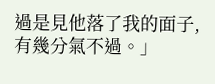過是見他落了我的面子,有幾分氣不過。」